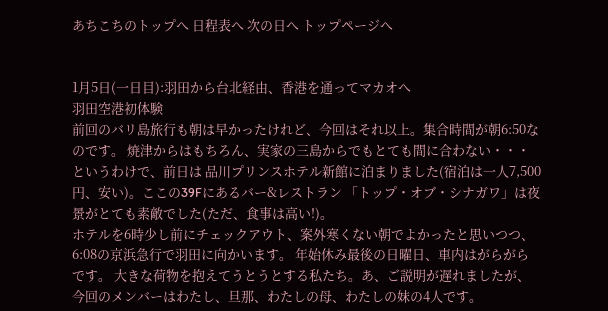あちこちのトップへ 日程表へ 次の日へ トップページへ


1月5日(一日目):羽田から台北経由、香港を通ってマカオへ
羽田空港初体験
前回のバリ島旅行も朝は早かったけれど、今回はそれ以上。集合時間が朝6:50なのです。 焼津からはもちろん、実家の三島からでもとても間に合わない・・・というわけで、前日は 品川プリンスホテル新館に泊まりました(宿泊は一人7,500円、安い)。ここの39Fにあるバー&レストラン 「トップ・オブ・シナガワ」は夜景がとても素敵でした(ただ、食事は高い!)。
ホテルを6時少し前にチェックアウト、案外寒くない朝でよかったと思いつつ、6:08の京浜急行で羽田に向かいます。 年始休み最後の日曜日、車内はがらがらです。 大きな荷物を抱えてうとうとする私たち。あ、ご説明が遅れましたが、今回のメンバーはわたし、旦那、わたしの母、わたしの妹の4人です。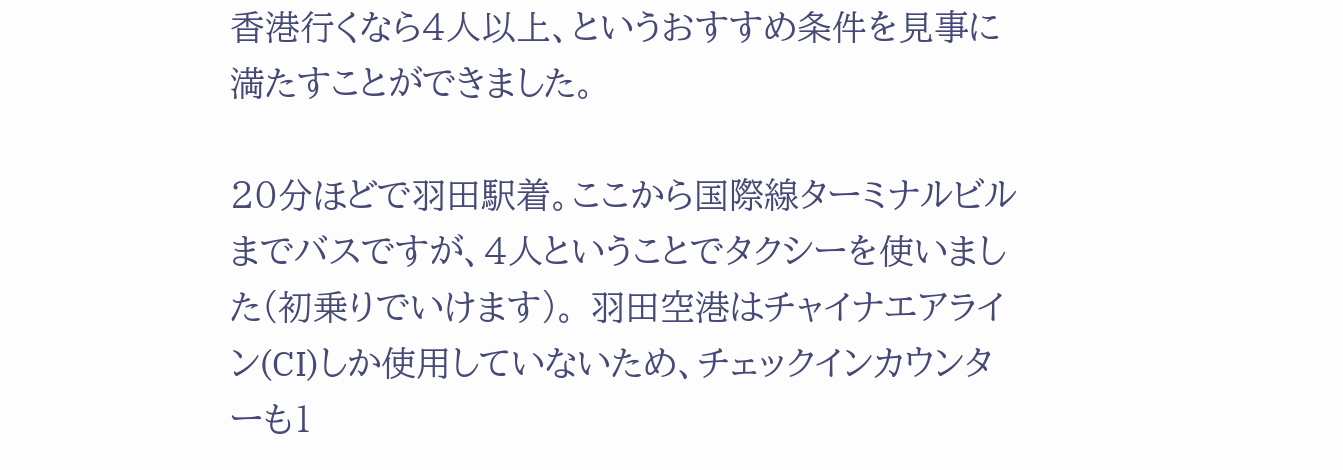香港行くなら4人以上、というおすすめ条件を見事に満たすことができました。

20分ほどで羽田駅着。ここから国際線ターミナルビルまでバスですが、4人ということでタクシーを使いました(初乗りでいけます)。 羽田空港はチャイナエアライン(CI)しか使用していないため、チェックインカウンターも1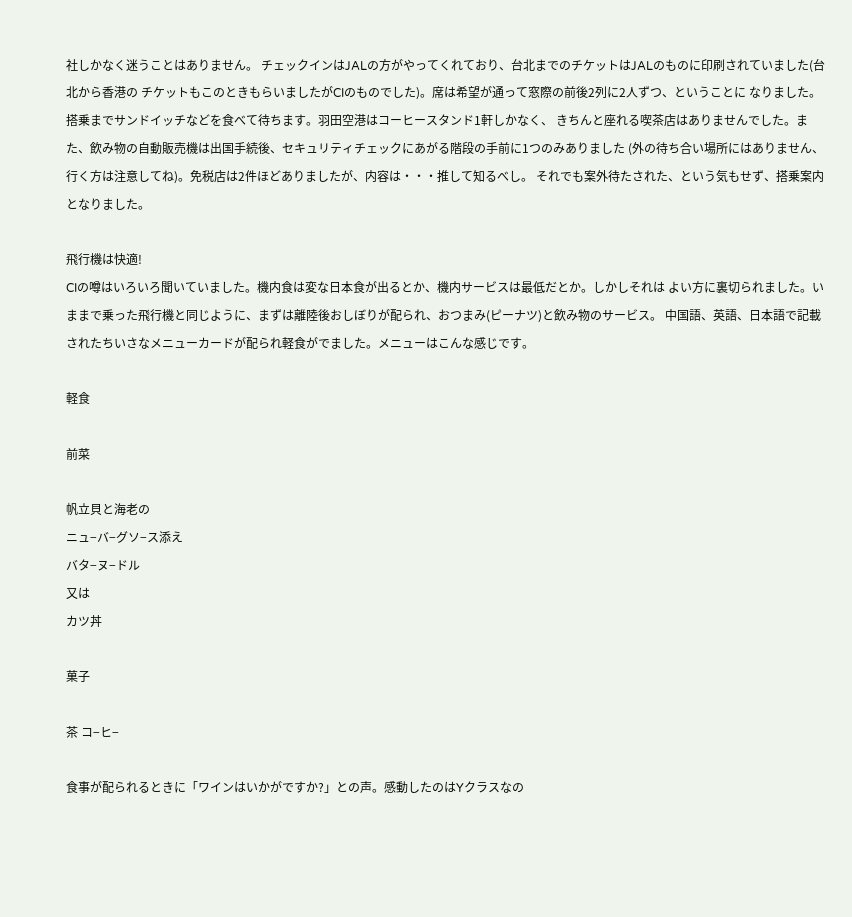社しかなく迷うことはありません。 チェックインはJALの方がやってくれており、台北までのチケットはJALのものに印刷されていました(台北から香港の チケットもこのときもらいましたがCIのものでした)。席は希望が通って窓際の前後2列に2人ずつ、ということに なりました。搭乗までサンドイッチなどを食べて待ちます。羽田空港はコーヒースタンド1軒しかなく、 きちんと座れる喫茶店はありませんでした。また、飲み物の自動販売機は出国手続後、セキュリティチェックにあがる階段の手前に1つのみありました (外の待ち合い場所にはありません、行く方は注意してね)。免税店は2件ほどありましたが、内容は・・・推して知るべし。 それでも案外待たされた、という気もせず、搭乗案内となりました。

飛行機は快適!
CIの噂はいろいろ聞いていました。機内食は変な日本食が出るとか、機内サービスは最低だとか。しかしそれは よい方に裏切られました。いままで乗った飛行機と同じように、まずは離陸後おしぼりが配られ、おつまみ(ピーナツ)と飲み物のサービス。 中国語、英語、日本語で記載されたちいさなメニューカードが配られ軽食がでました。メニューはこんな感じです。

軽食

前菜

帆立貝と海老の
ニュ−バ−グソ−ス添え
バタ−ヌ−ドル
又は
カツ丼

菓子

茶 コ−ヒ−

食事が配られるときに「ワインはいかがですか?」との声。感動したのはYクラスなの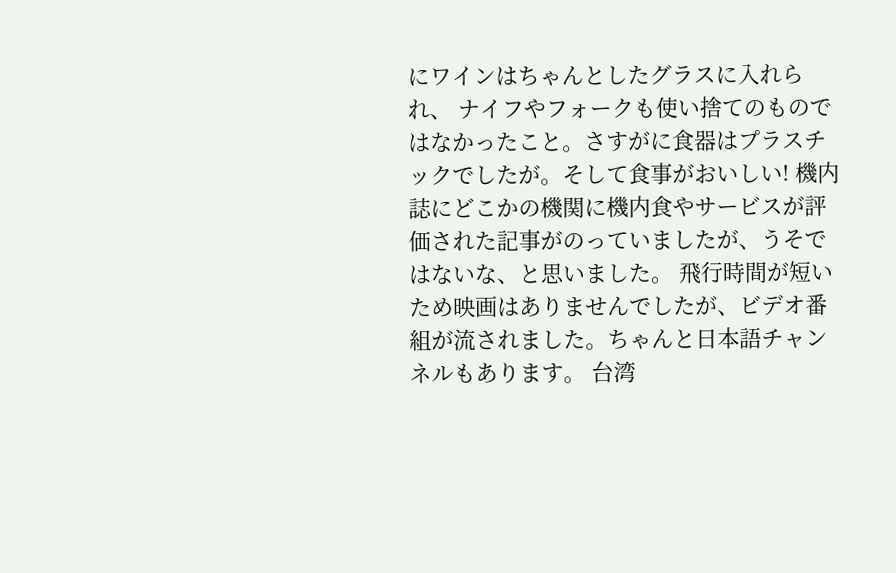にワインはちゃんとしたグラスに入れられ、 ナイフやフォークも使い捨てのものではなかったこと。さすがに食器はプラスチックでしたが。そして食事がおいしい! 機内誌にどこかの機関に機内食やサービスが評価された記事がのっていましたが、うそではないな、と思いました。 飛行時間が短いため映画はありませんでしたが、ビデオ番組が流されました。ちゃんと日本語チャンネルもあります。 台湾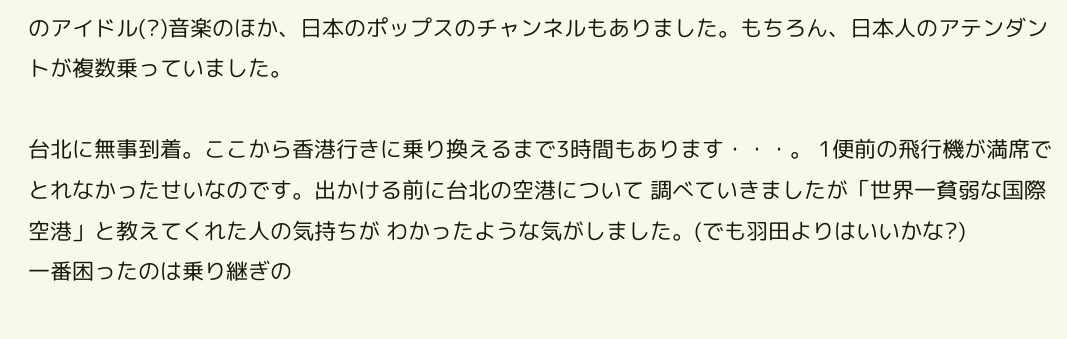のアイドル(?)音楽のほか、日本のポップスのチャンネルもありました。もちろん、日本人のアテンダントが複数乗っていました。

台北に無事到着。ここから香港行きに乗り換えるまで3時間もあります・・・。 1便前の飛行機が満席でとれなかったせいなのです。出かける前に台北の空港について 調べていきましたが「世界一貧弱な国際空港」と教えてくれた人の気持ちが わかったような気がしました。(でも羽田よりはいいかな?)
一番困ったのは乗り継ぎの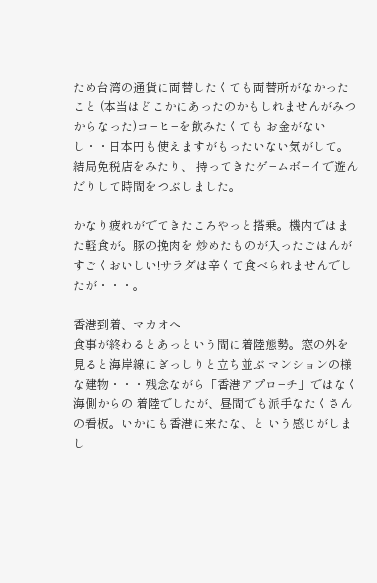ため台湾の通貨に両替したくても両替所がなかったこと (本当はどこかにあったのかもしれませんがみつからなった)コ−ヒ−を飲みたくても お金がないし・・日本円も使えますがもったいない気がして。結局免税店をみたり、 持ってきたゲ−ムボ−イで遊んだりして時間をつぶしました。

かなり疲れがでてきたころやっと搭乗。機内ではまた軽食が。豚の挽肉を 炒めたものが入ったごはんがすごくおいしい!サラダは辛くて食べられませんでしたが・・・。

香港到着、マカオへ
食事が終わるとあっという間に着陸態勢。窓の外を見ると海岸線にぎっしりと立ち並ぶ マンションの様な建物・・・残念ながら「香港アプロ−チ」ではなく海側からの 着陸でしたが、昼間でも派手なたくさんの看板。いかにも香港に来たな、と いう感じがしまし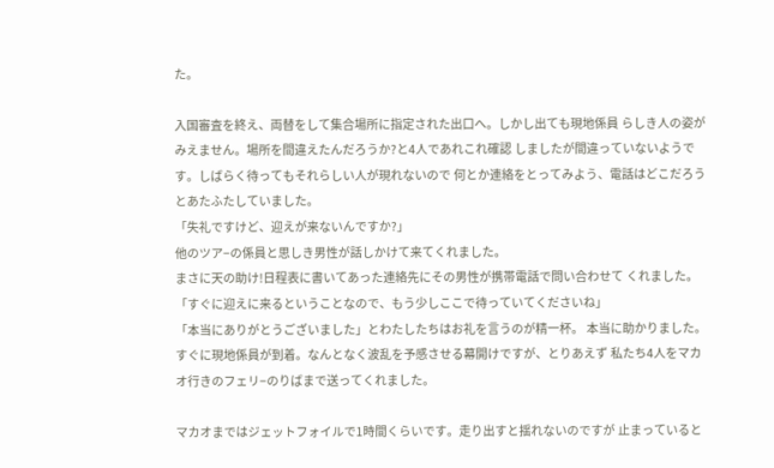た。

入国審査を終え、両替をして集合場所に指定された出口へ。しかし出ても現地係員 らしき人の姿がみえません。場所を間違えたんだろうか?と4人であれこれ確認 しましたが間違っていないようです。しばらく待ってもそれらしい人が現れないので 何とか連絡をとってみよう、電話はどこだろうとあたふたしていました。
「失礼ですけど、迎えが来ないんですか?」
他のツア−の係員と思しき男性が話しかけて来てくれました。
まさに天の助け!日程表に書いてあった連絡先にその男性が携帯電話で問い合わせて くれました。
「すぐに迎えに来るということなので、もう少しここで待っていてくださいね」
「本当にありがとうございました」とわたしたちはお礼を言うのが精一杯。 本当に助かりました。
すぐに現地係員が到着。なんとなく波乱を予感させる幕開けですが、とりあえず 私たち4人をマカオ行きのフェリ−のりばまで送ってくれました。

マカオまではジェットフォイルで1時間くらいです。走り出すと揺れないのですが 止まっていると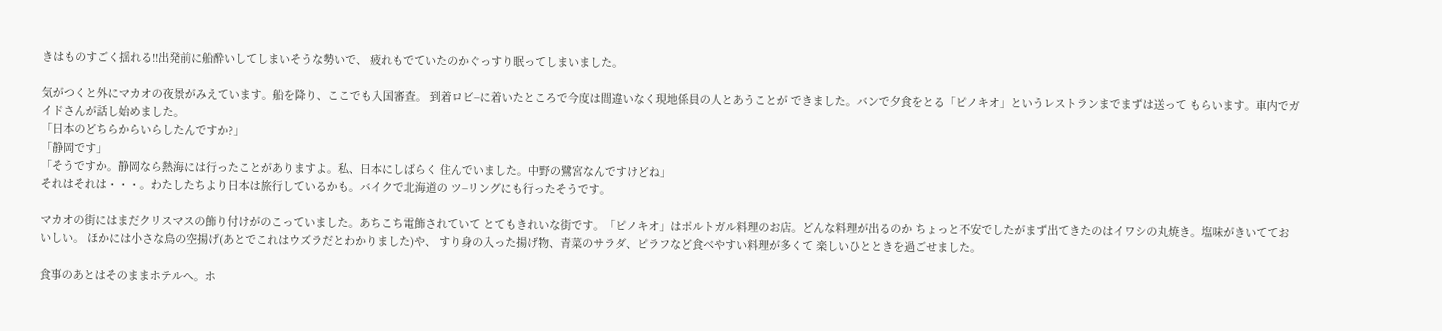きはものすごく揺れる!!出発前に船酔いしてしまいそうな勢いで、 疲れもでていたのかぐっすり眠ってしまいました。

気がつくと外にマカオの夜景がみえています。船を降り、ここでも入国審査。 到着ロビ−に着いたところで今度は間違いなく現地係員の人とあうことが できました。バンで夕食をとる「ピノキオ」というレストランまでまずは送って もらいます。車内でガイドさんが話し始めました。
「日本のどちらからいらしたんですか?」
「静岡です」
「そうですか。静岡なら熱海には行ったことがありますよ。私、日本にしばらく 住んでいました。中野の鷺宮なんですけどね」
それはそれは・・・。わたしたちより日本は旅行しているかも。バイクで北海道の ツ−リングにも行ったそうです。

マカオの街にはまだクリスマスの飾り付けがのこっていました。あちこち電飾されていて とてもきれいな街です。「ピノキオ」はポルトガル料理のお店。どんな料理が出るのか ちょっと不安でしたがまず出てきたのはイワシの丸焼き。塩味がきいてておいしい。 ほかには小さな鳥の空揚げ(あとでこれはウズラだとわかりました)や、 すり身の入った揚げ物、青菜のサラダ、ピラフなど食べやすい料理が多くて 楽しいひとときを過ごせました。

食事のあとはそのままホテルへ。ホ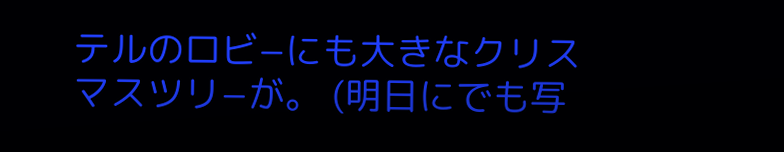テルのロビ−にも大きなクリスマスツリ−が。 (明日にでも写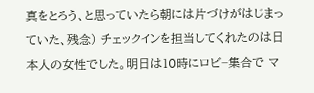真をとろう、と思っていたら朝には片づけがはじまっていた、残念) チェックインを担当してくれたのは日本人の女性でした。明日は10時にロビ−集合で マ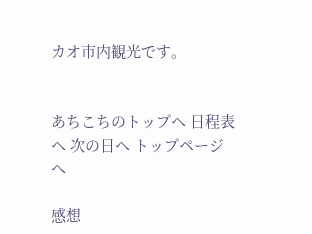カオ市内観光です。


あちこちのトップへ 日程表へ 次の日へ トップページへ

感想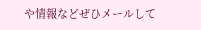や情報などぜひメールして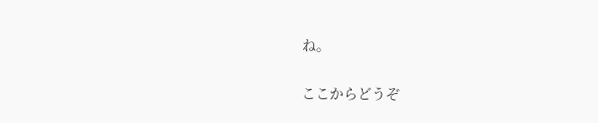ね。

ここからどうぞ